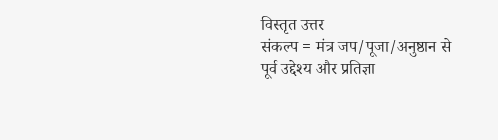विस्तृत उत्तर
संकल्प = मंत्र जप/पूजा/अनुष्ठान से पूर्व उद्देश्य और प्रतिज्ञा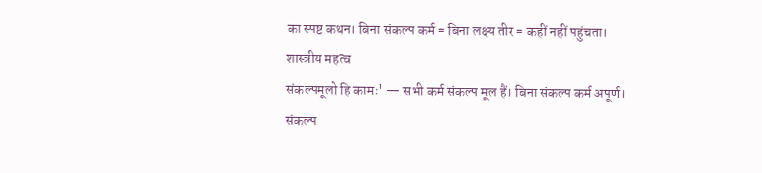का स्पष्ट कथन। बिना संकल्प कर्म = बिना लक्ष्य तीर = कहीं नहीं पहुंचता।
शास्त्रीय महत्व
संकल्पमूलो हि कामः' — सभी कर्म संकल्प मूल हैं। बिना संकल्प कर्म अपूर्ण।
संकल्प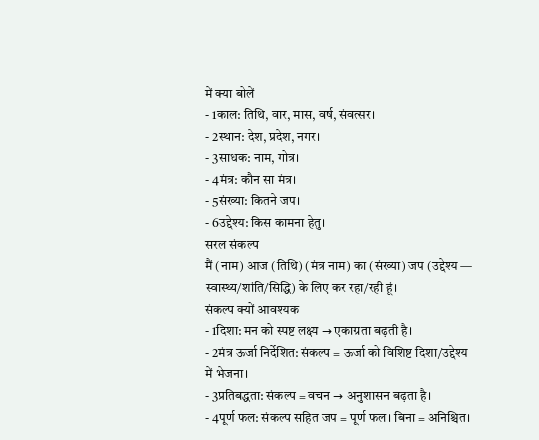में क्या बोलें
- 1काल: तिथि, वार, मास, वर्ष, संवत्सर।
- 2स्थान: देश, प्रदेश, नगर।
- 3साधक: नाम, गोत्र।
- 4मंत्र: कौन सा मंत्र।
- 5संख्या: कितने जप।
- 6उद्देश्य: किस कामना हेतु।
सरल संकल्प
मैं (नाम) आज (तिथि) (मंत्र नाम) का (संख्या) जप (उद्देश्य — स्वास्थ्य/शांति/सिद्धि) के लिए कर रहा/रही हूं।
संकल्प क्यों आवश्यक
- 1दिशा: मन को स्पष्ट लक्ष्य → एकाग्रता बढ़ती है।
- 2मंत्र ऊर्जा निर्देशित: संकल्प = ऊर्जा को विशिष्ट दिशा/उद्देश्य में भेजना।
- 3प्रतिबद्धता: संकल्प = वचन → अनुशासन बढ़ता है।
- 4पूर्ण फल: संकल्प सहित जप = पूर्ण फल। बिना = अनिश्चित।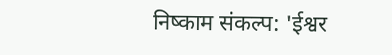निष्काम संकल्प: 'ईश्वर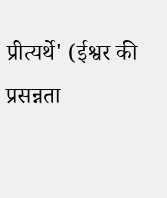प्रीत्यर्थे' (ईश्वर की प्रसन्नता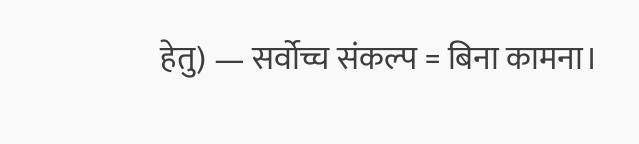हेतु) — सर्वोच्च संकल्प = बिना कामना।